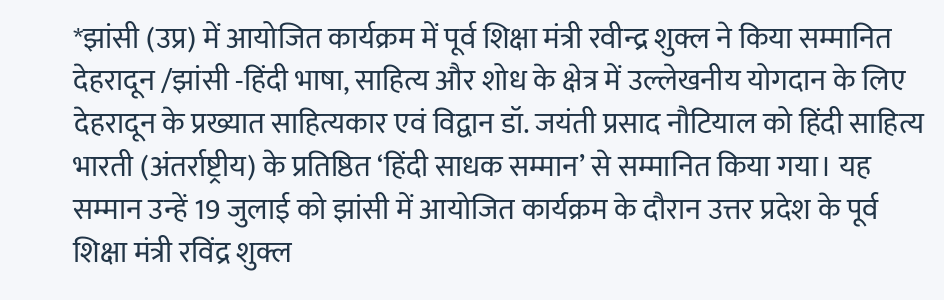*झांसी (उप्र) में आयोजित कार्यक्रम में पूर्व शिक्षा मंत्री रवीन्द्र शुक्ल ने किया सम्मानित
देहरादून /झांसी -हिंदी भाषा, साहित्य और शोध के क्षेत्र में उल्लेखनीय योगदान के लिए देहरादून के प्रख्यात साहित्यकार एवं विद्वान डॉ. जयंती प्रसाद नौटियाल को हिंदी साहित्य भारती (अंतर्राष्ट्रीय) के प्रतिष्ठित ‘हिंदी साधक सम्मान’ से सम्मानित किया गया। यह सम्मान उन्हें 19 जुलाई को झांसी में आयोजित कार्यक्रम के दौरान उत्तर प्रदेश के पूर्व शिक्षा मंत्री रविंद्र शुक्ल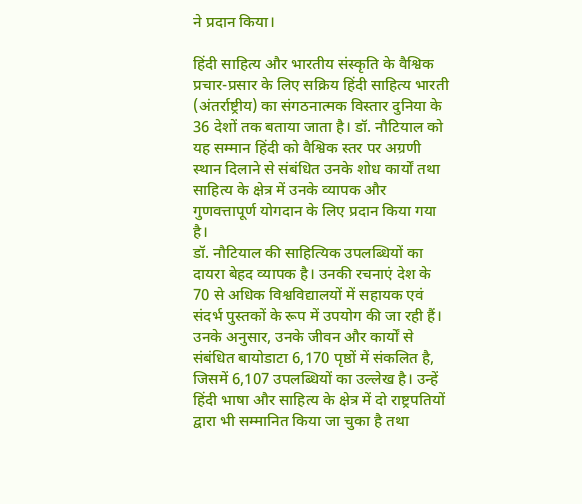ने प्रदान किया।

हिंदी साहित्य और भारतीय संस्कृति के वैश्विक प्रचार-प्रसार के लिए सक्रिय हिंदी साहित्य भारती (अंतर्राष्ट्रीय) का संगठनात्मक विस्तार दुनिया के 36 देशों तक बताया जाता है। डॉ. नौटियाल को यह सम्मान हिंदी को वैश्विक स्तर पर अग्रणी स्थान दिलाने से संबंधित उनके शोध कार्यों तथा साहित्य के क्षेत्र में उनके व्यापक और गुणवत्तापूर्ण योगदान के लिए प्रदान किया गया है।
डॉ. नौटियाल की साहित्यिक उपलब्धियों का दायरा बेहद व्यापक है। उनकी रचनाएं देश के 70 से अधिक विश्वविद्यालयों में सहायक एवं संदर्भ पुस्तकों के रूप में उपयोग की जा रही हैं। उनके अनुसार, उनके जीवन और कार्यों से संबंधित बायोडाटा 6,170 पृष्ठों में संकलित है, जिसमें 6,107 उपलब्धियों का उल्लेख है। उन्हें हिंदी भाषा और साहित्य के क्षेत्र में दो राष्ट्रपतियों द्वारा भी सम्मानित किया जा चुका है तथा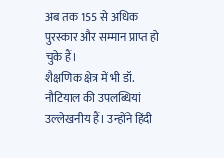अब तक 155 से अधिक पुरस्कार और सम्मान प्राप्त हो चुके हैं।
शैक्षणिक क्षेत्र में भी डॉ. नौटियाल की उपलब्धियां उल्लेखनीय हैं। उन्होंने हिंदी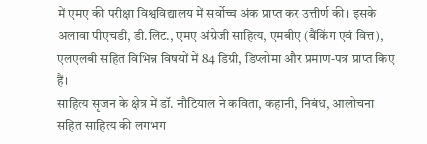में एमए की परीक्षा विश्वविद्यालय में सर्वोच्च अंक प्राप्त कर उत्तीर्ण की। इसके अलावा पीएचडी, डी.लिट., एमए अंग्रेजी साहित्य, एमबीए (बैंकिंग एवं वित्त), एलएलबी सहित विभिन्न विषयों में 84 डिग्री, डिप्लोमा और प्रमाण-पत्र प्राप्त किए हैं।
साहित्य सृजन के क्षेत्र में डॉ. नौटियाल ने कविता, कहानी, निबंध, आलोचना सहित साहित्य की लगभग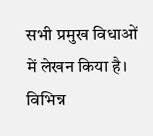सभी प्रमुख विधाओं में लेखन किया है। विभिन्न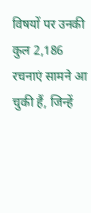विषयों पर उनकी कुल 2,186 रचनाएं सामने आ चुकी हैं, जिन्हें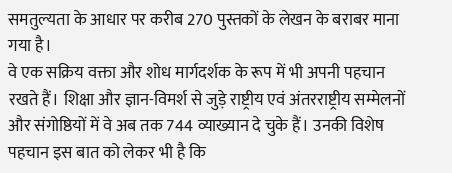समतुल्यता के आधार पर करीब 270 पुस्तकों के लेखन के बराबर माना गया है।
वे एक सक्रिय वक्ता और शोध मार्गदर्शक के रूप में भी अपनी पहचान रखते हैं। शिक्षा और ज्ञान-विमर्श से जुड़े राष्ट्रीय एवं अंतरराष्ट्रीय सम्मेलनों और संगोष्ठियों में वे अब तक 744 व्याख्यान दे चुके हैं। उनकी विशेष पहचान इस बात को लेकर भी है कि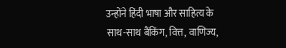उन्होंने हिंदी भाषा और साहित्य के साथ-साथ बैंकिंग, वित्त, वाणिज्य,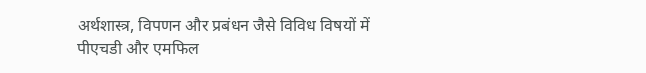अर्थशास्त्र, विपणन और प्रबंधन जैसे विविध विषयों में पीएचडी और एमफिल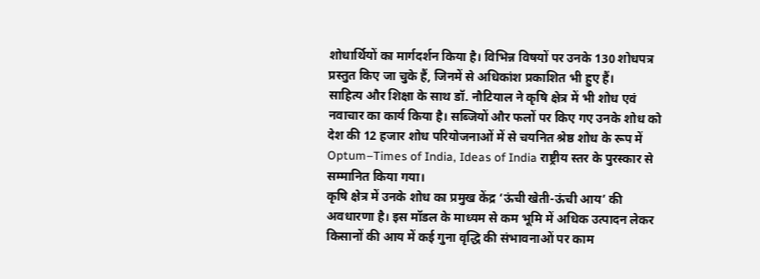शोधार्थियों का मार्गदर्शन किया है। विभिन्न विषयों पर उनके 130 शोधपत्र प्रस्तुत किए जा चुके हैं, जिनमें से अधिकांश प्रकाशित भी हुए हैं।
साहित्य और शिक्षा के साथ डॉ. नौटियाल ने कृषि क्षेत्र में भी शोध एवं नवाचार का कार्य किया है। सब्जियों और फलों पर किए गए उनके शोध को देश की 12 हजार शोध परियोजनाओं में से चयनित श्रेष्ठ शोध के रूप में Optum–Times of India, Ideas of India राष्ट्रीय स्तर के पुरस्कार से सम्मानित किया गया।
कृषि क्षेत्र में उनके शोध का प्रमुख केंद्र ‘ऊंची खेती-ऊंची आय’ की अवधारणा है। इस मॉडल के माध्यम से कम भूमि में अधिक उत्पादन लेकर किसानों की आय में कई गुना वृद्धि की संभावनाओं पर काम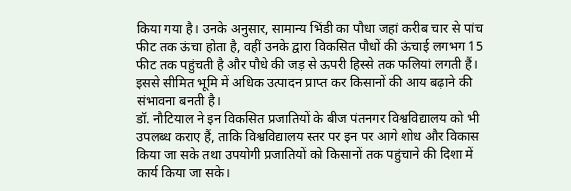किया गया है। उनके अनुसार, सामान्य भिंडी का पौधा जहां करीब चार से पांच फीट तक ऊंचा होता है, वहीं उनके द्वारा विकसित पौधों की ऊंचाई लगभग 15 फीट तक पहुंचती है और पौधे की जड़ से ऊपरी हिस्से तक फलियां लगती हैं। इससे सीमित भूमि में अधिक उत्पादन प्राप्त कर किसानों की आय बढ़ाने की संभावना बनती है।
डॉ. नौटियाल ने इन विकसित प्रजातियों के बीज पंतनगर विश्वविद्यालय को भी उपलब्ध कराए हैं, ताकि विश्वविद्यालय स्तर पर इन पर आगे शोध और विकास किया जा सके तथा उपयोगी प्रजातियों को किसानों तक पहुंचाने की दिशा में कार्य किया जा सके।